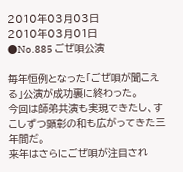2010年03月03日
2010年03月01日
●No.885 ごぜ唄公演

毎年恒例となった「ごぜ唄が聞こえる」公演が成功裏に終わった。
今回は師弟共演も実現できたし、すこしずつ顕彰の和も広がってきた三年間だ。
来年はさらにごぜ唄が注目され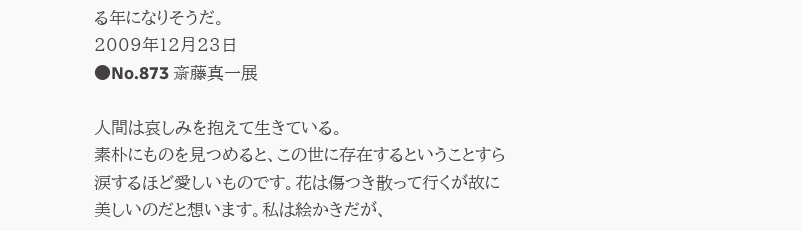る年になりそうだ。
2009年12月23日
●No.873 斎藤真一展

人間は哀しみを抱えて生きている。
素朴にものを見つめると、この世に存在するということすら涙するほど愛しいものです。花は傷つき散って行くが故に美しいのだと想います。私は絵かきだが、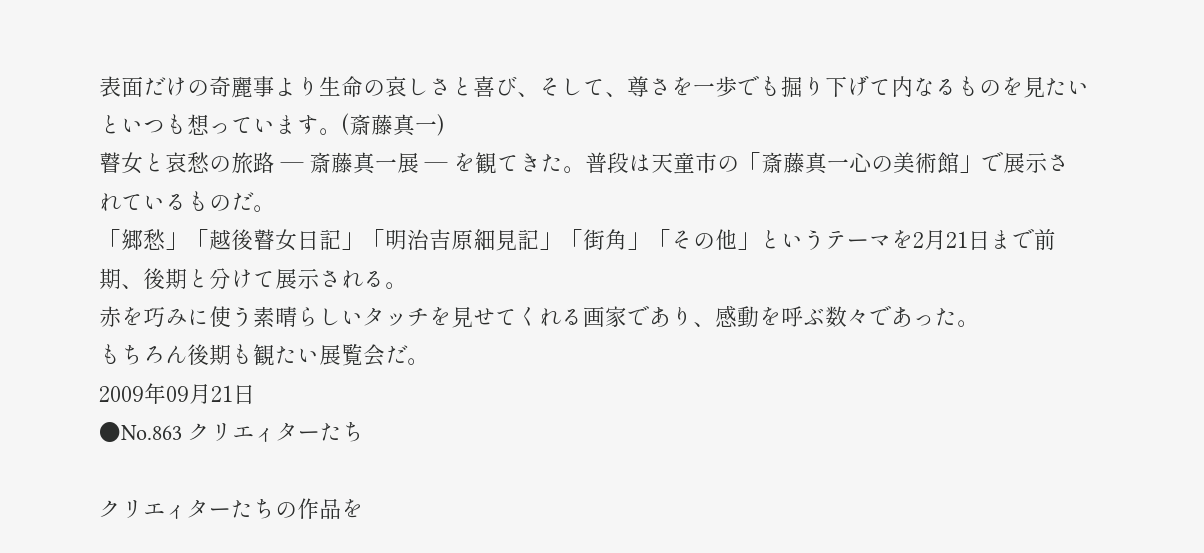表面だけの奇麗事より生命の哀しさと喜び、そして、尊さを一歩でも掘り下げて内なるものを見たいといつも想っています。(斎藤真一)
瞽女と哀愁の旅路 ― 斎藤真一展 ― を観てきた。普段は天童市の「斎藤真一心の美術館」で展示されているものだ。
「郷愁」「越後瞽女日記」「明治吉原細見記」「街角」「その他」というテーマを2月21日まで前期、後期と分けて展示される。
赤を巧みに使う素晴らしいタッチを見せてくれる画家であり、感動を呼ぶ数々であった。
もちろん後期も観たい展覧会だ。
2009年09月21日
●No.863 クリエィターたち

クリエィターたちの作品を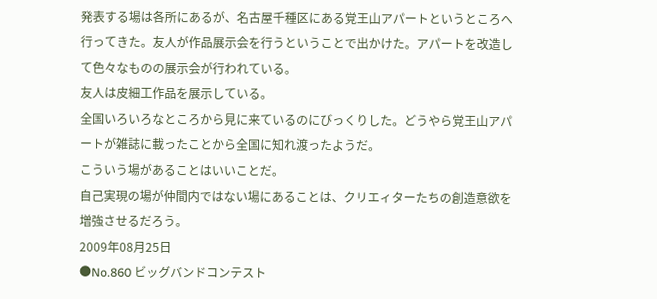発表する場は各所にあるが、名古屋千種区にある覚王山アパートというところへ行ってきた。友人が作品展示会を行うということで出かけた。アパートを改造して色々なものの展示会が行われている。
友人は皮細工作品を展示している。
全国いろいろなところから見に来ているのにびっくりした。どうやら覚王山アパートが雑誌に載ったことから全国に知れ渡ったようだ。
こういう場があることはいいことだ。
自己実現の場が仲間内ではない場にあることは、クリエィターたちの創造意欲を増強させるだろう。
2009年08月25日
●No.860 ビッグバンドコンテスト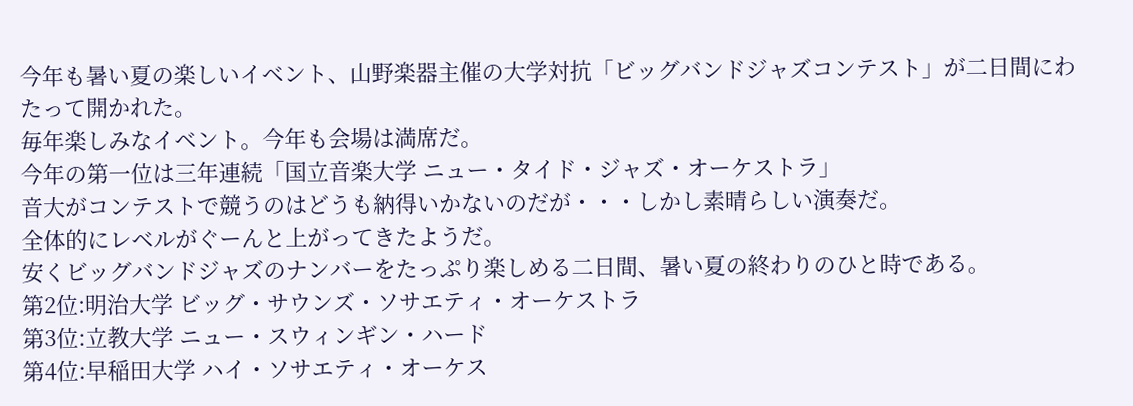今年も暑い夏の楽しいイベント、山野楽器主催の大学対抗「ビッグバンドジャズコンテスト」が二日間にわたって開かれた。
毎年楽しみなイベント。今年も会場は満席だ。
今年の第一位は三年連続「国立音楽大学 ニュー・タイド・ジャズ・オーケストラ」
音大がコンテストで競うのはどうも納得いかないのだが・・・しかし素晴らしい演奏だ。
全体的にレベルがぐーんと上がってきたようだ。
安くビッグバンドジャズのナンバーをたっぷり楽しめる二日間、暑い夏の終わりのひと時である。
第2位:明治大学 ビッグ・サウンズ・ソサエティ・オーケストラ
第3位:立教大学 ニュー・スウィンギン・ハード
第4位:早稲田大学 ハイ・ソサエティ・オーケス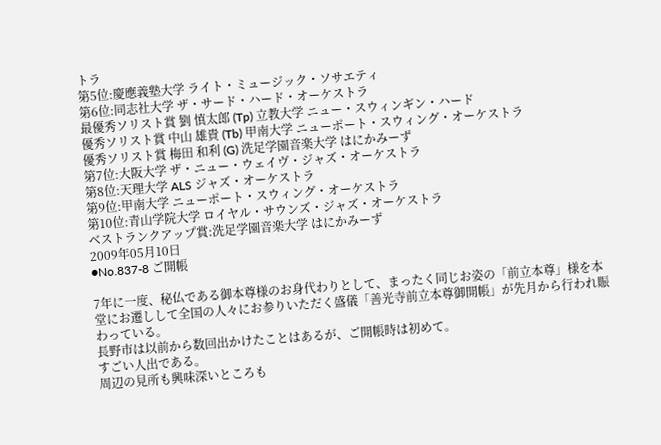トラ
第5位:慶應義塾大学 ライト・ミュージック・ソサエティ
第6位:同志社大学 ザ・サード・ハード・オーケストラ
最優秀ソリスト賞 劉 慎太郎 (Tp) 立教大学 ニュー・スウィンギン・ハード
優秀ソリスト賞 中山 雄貴 (Tb) 甲南大学 ニューポート・スウィング・オーケストラ
優秀ソリスト賞 梅田 和利 (G) 洗足学園音楽大学 はにかみーず
第7位:大阪大学 ザ・ニュー・ウェイヴ・ジャズ・オーケストラ
第8位:天理大学 ALS ジャズ・オーケストラ
第9位:甲南大学 ニューポート・スウィング・オーケストラ
第10位:青山学院大学 ロイヤル・サウンズ・ジャズ・オーケストラ
ベストランクアップ賞:洗足学園音楽大学 はにかみーず
2009年05月10日
●No.837-8 ご開帳

7年に一度、秘仏である御本尊様のお身代わりとして、まったく同じお姿の「前立本尊」様を本堂にお遷しして全国の人々にお参りいただく盛儀「善光寺前立本尊御開帳」が先月から行われ賑わっている。
長野市は以前から数回出かけたことはあるが、ご開帳時は初めて。
すごい人出である。
周辺の見所も興味深いところも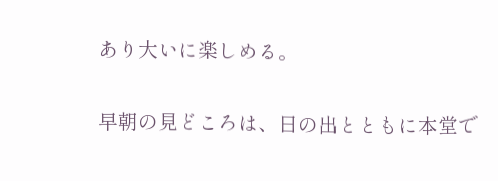あり大いに楽しめる。

早朝の見どころは、日の出とともに本堂で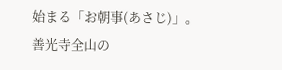始まる「お朝事(あさじ)」。
善光寺全山の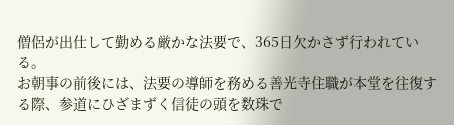僧侶が出仕して勤める厳かな法要で、365日欠かさず行われている。
お朝事の前後には、法要の導師を務める善光寺住職が本堂を往復する際、参道にひざまずく信徒の頭を数珠で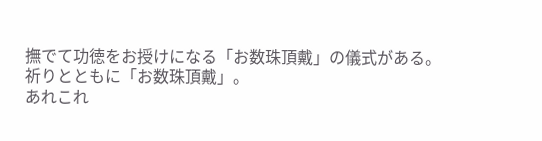撫でて功徳をお授けになる「お数珠頂戴」の儀式がある。
祈りとともに「お数珠頂戴」。
あれこれ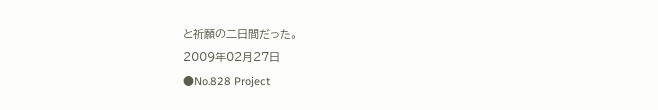と祈願の二日間だった。
2009年02月27日
●No.828 Project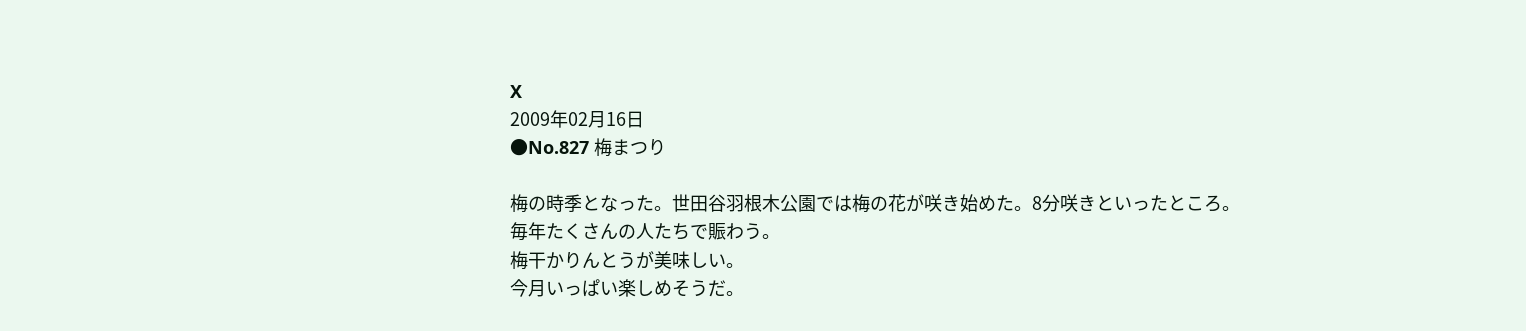X
2009年02月16日
●No.827 梅まつり

梅の時季となった。世田谷羽根木公園では梅の花が咲き始めた。8分咲きといったところ。
毎年たくさんの人たちで賑わう。
梅干かりんとうが美味しい。
今月いっぱい楽しめそうだ。